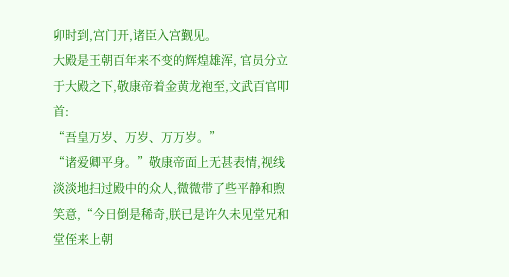卯时到,宫门开,诸臣入宫觐见。
大殿是王朝百年来不变的辉煌雄浑, 官员分立于大殿之下,敬康帝着金黄龙袍至,文武百官叩首:
“吾皇万岁、万岁、万万岁。”
“诸爱卿平身。”敬康帝面上无甚表情,视线淡淡地扫过殿中的众人,微微带了些平静和煦笑意,“今日倒是稀奇,朕已是许久未见堂兄和堂侄来上朝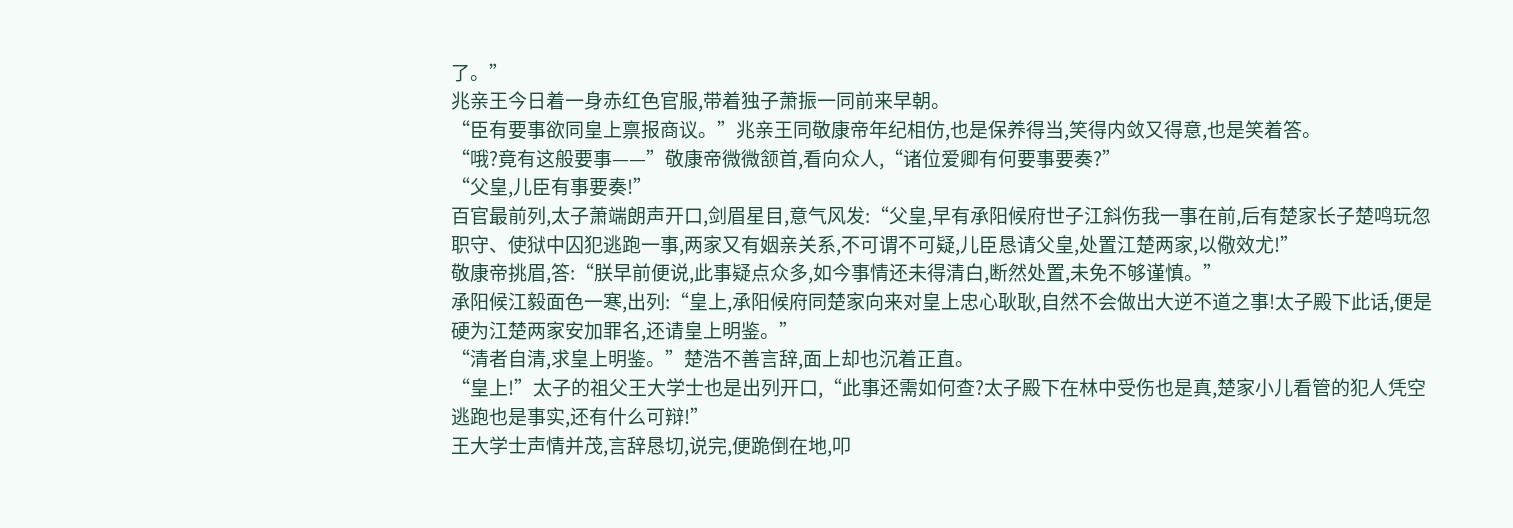了。”
兆亲王今日着一身赤红色官服,带着独子萧振一同前来早朝。
“臣有要事欲同皇上禀报商议。”兆亲王同敬康帝年纪相仿,也是保养得当,笑得内敛又得意,也是笑着答。
“哦?竟有这般要事——”敬康帝微微颔首,看向众人,“诸位爱卿有何要事要奏?”
“父皇,儿臣有事要奏!”
百官最前列,太子萧端朗声开口,剑眉星目,意气风发:“父皇,早有承阳候府世子江斜伤我一事在前,后有楚家长子楚鸣玩忽职守、使狱中囚犯逃跑一事,两家又有姻亲关系,不可谓不可疑,儿臣恳请父皇,处置江楚两家,以儆效尤!”
敬康帝挑眉,答:“朕早前便说,此事疑点众多,如今事情还未得清白,断然处置,未免不够谨慎。”
承阳候江毅面色一寒,出列:“皇上,承阳候府同楚家向来对皇上忠心耿耿,自然不会做出大逆不道之事!太子殿下此话,便是硬为江楚两家安加罪名,还请皇上明鉴。”
“清者自清,求皇上明鉴。”楚浩不善言辞,面上却也沉着正直。
“皇上!”太子的祖父王大学士也是出列开口,“此事还需如何查?太子殿下在林中受伤也是真,楚家小儿看管的犯人凭空逃跑也是事实,还有什么可辩!”
王大学士声情并茂,言辞恳切,说完,便跪倒在地,叩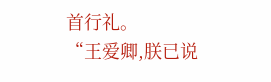首行礼。
“王爱卿,朕已说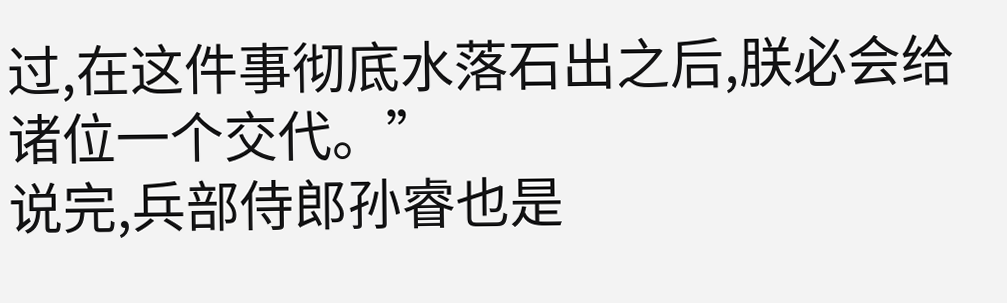过,在这件事彻底水落石出之后,朕必会给诸位一个交代。”
说完,兵部侍郎孙睿也是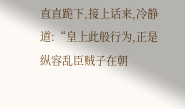直直跪下,接上话来,冷静道:“皇上此般行为,正是纵容乱臣贼子在朝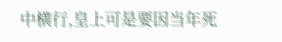中横行,皇上可是要因当年死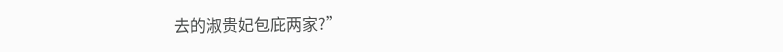去的淑贵妃包庇两家?”